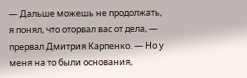— Дальше можешь не продолжать, я понял, что оторвал вас от дела, — прервал Дмитрия Карпенко. — Но у меня на то были основания,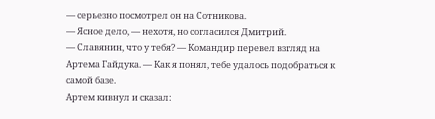— серьезно посмотрел он на Сотникова.
— Ясное дело, — нехотя, но согласился Дмитрий.
— Славянин, что у тебя? — Командир перевел взгляд на Артема Гайдука. — Как я понял, тебе удалось подобраться к самой базе.
Артем кивнул и сказал: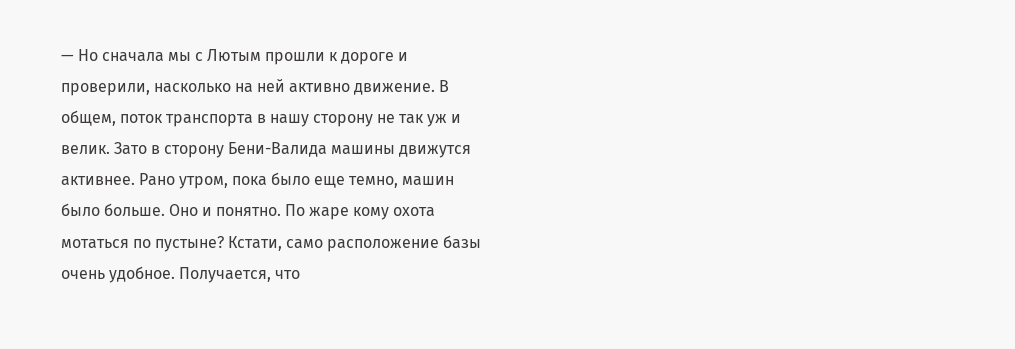— Но сначала мы с Лютым прошли к дороге и проверили, насколько на ней активно движение. В общем, поток транспорта в нашу сторону не так уж и велик. Зато в сторону Бени-Валида машины движутся активнее. Рано утром, пока было еще темно, машин было больше. Оно и понятно. По жаре кому охота мотаться по пустыне? Кстати, само расположение базы очень удобное. Получается, что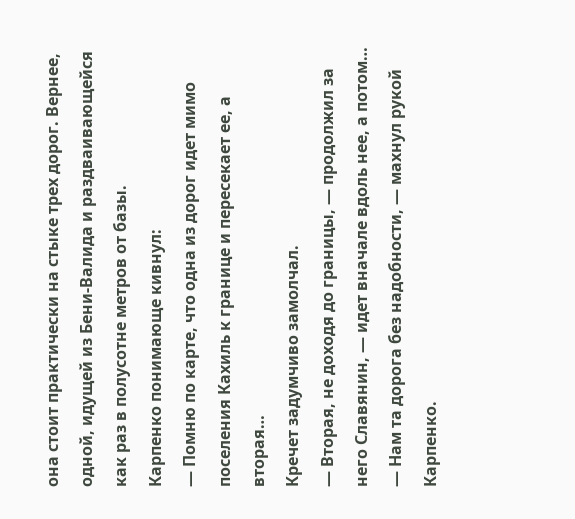она стоит практически на стыке трех дорог. Вернее, одной, идущей из Бени-Валида и раздваивающейся как раз в полусотне метров от базы.
Карпенко понимающе кивнул:
— Помню по карте, что одна из дорог идет мимо поселения Кахиль к границе и пересекает ее, а вторая…
Кречет задумчиво замолчал.
— Вторая, не доходя до границы, — продолжил за него Славянин, — идет вначале вдоль нее, а потом…
— Нам та дорога без надобности, — махнул рукой Карпенко.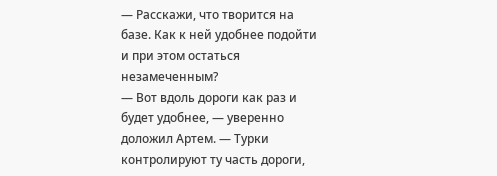— Расскажи, что творится на базе. Как к ней удобнее подойти и при этом остаться незамеченным?
— Вот вдоль дороги как раз и будет удобнее, — уверенно доложил Артем. — Турки контролируют ту часть дороги,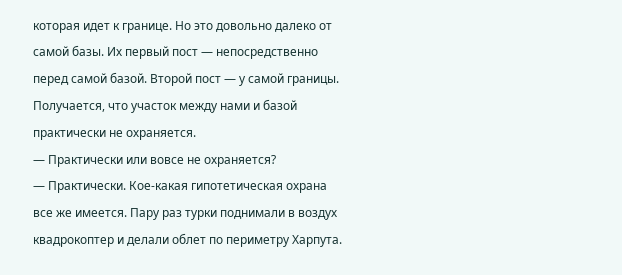которая идет к границе. Но это довольно далеко от самой базы. Их первый пост — непосредственно перед самой базой. Второй пост — у самой границы. Получается, что участок между нами и базой практически не охраняется.
— Практически или вовсе не охраняется?
— Практически. Кое-какая гипотетическая охрана все же имеется. Пару раз турки поднимали в воздух квадрокоптер и делали облет по периметру Харпута.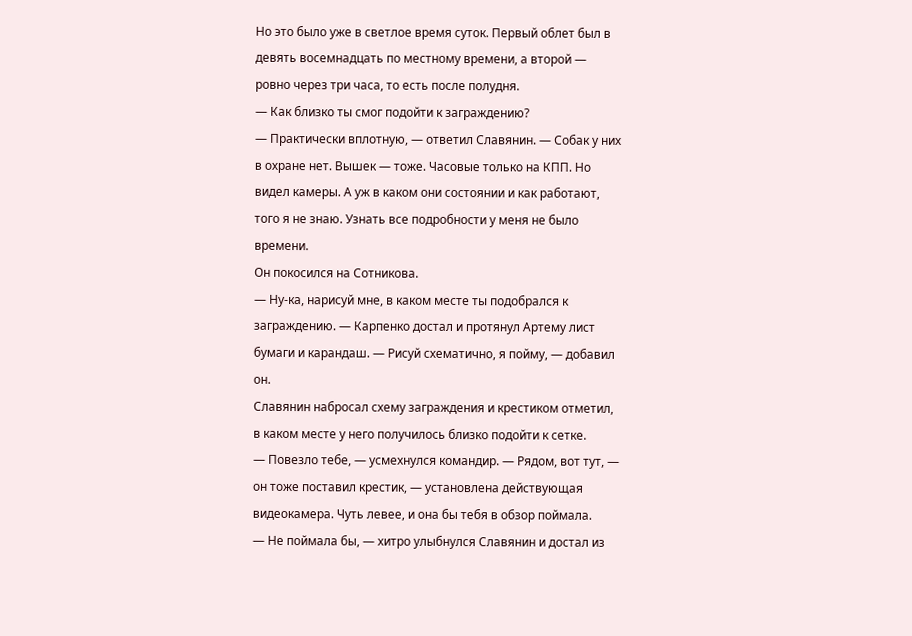Но это было уже в светлое время суток. Первый облет был в девять восемнадцать по местному времени, а второй — ровно через три часа, то есть после полудня.
— Как близко ты смог подойти к заграждению?
— Практически вплотную, — ответил Славянин. — Собак у них в охране нет. Вышек — тоже. Часовые только на КПП. Но видел камеры. А уж в каком они состоянии и как работают, того я не знаю. Узнать все подробности у меня не было времени.
Он покосился на Сотникова.
— Ну-ка, нарисуй мне, в каком месте ты подобрался к заграждению. — Карпенко достал и протянул Артему лист бумаги и карандаш. — Рисуй схематично, я пойму, — добавил он.
Славянин набросал схему заграждения и крестиком отметил, в каком месте у него получилось близко подойти к сетке.
— Повезло тебе, — усмехнулся командир. — Рядом, вот тут, — он тоже поставил крестик, — установлена действующая видеокамера. Чуть левее, и она бы тебя в обзор поймала.
— Не поймала бы, — хитро улыбнулся Славянин и достал из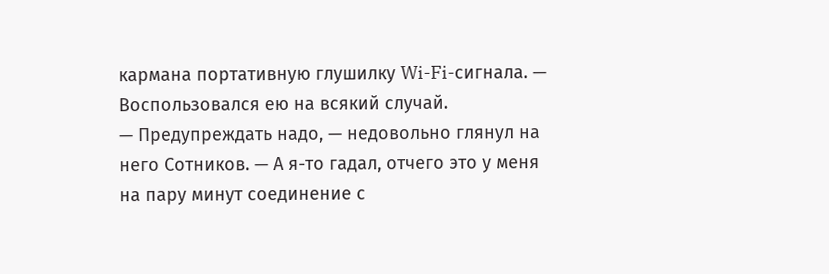кармана портативную глушилку Wi-Fi-сигнала. — Воспользовался ею на всякий случай.
— Предупреждать надо, — недовольно глянул на него Сотников. — А я-то гадал, отчего это у меня на пару минут соединение с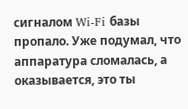сигналом Wi-Fi базы пропало. Уже подумал, что аппаратура сломалась, а оказывается, это ты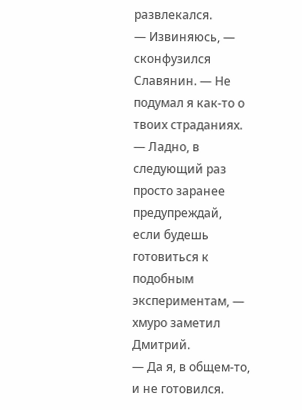развлекался.
— Извиняюсь, — сконфузился Славянин. — Не подумал я как-то о твоих страданиях.
— Ладно, в следующий раз просто заранее предупреждай, если будешь готовиться к подобным экспериментам, — хмуро заметил Дмитрий.
— Да я, в общем-то, и не готовился.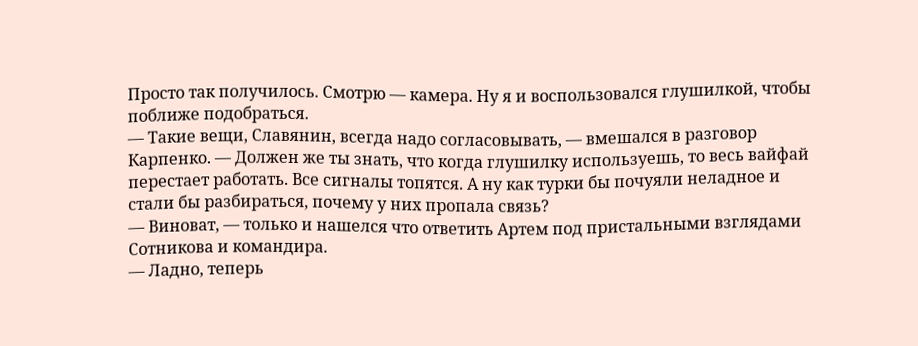Просто так получилось. Смотрю — камера. Ну я и воспользовался глушилкой, чтобы поближе подобраться.
— Такие вещи, Славянин, всегда надо согласовывать, — вмешался в разговор Карпенко. — Должен же ты знать, что когда глушилку используешь, то весь вайфай перестает работать. Все сигналы топятся. А ну как турки бы почуяли неладное и стали бы разбираться, почему у них пропала связь?
— Виноват, — только и нашелся что ответить Артем под пристальными взглядами Сотникова и командира.
— Ладно, теперь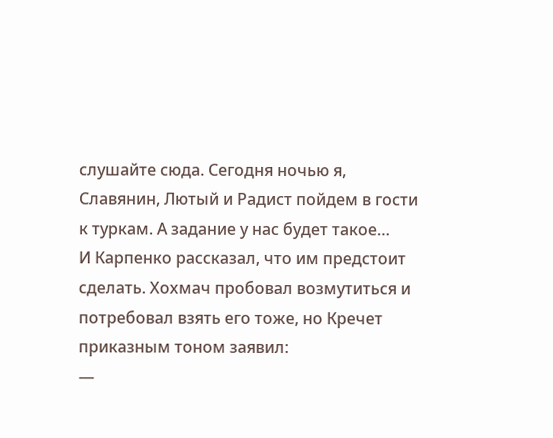слушайте сюда. Сегодня ночью я, Славянин, Лютый и Радист пойдем в гости к туркам. А задание у нас будет такое…
И Карпенко рассказал, что им предстоит сделать. Хохмач пробовал возмутиться и потребовал взять его тоже, но Кречет приказным тоном заявил:
—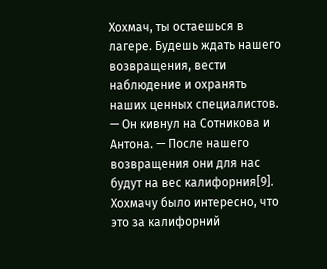Хохмач, ты остаешься в лагере. Будешь ждать нашего возвращения, вести наблюдение и охранять наших ценных специалистов. — Он кивнул на Сотникова и Антона. — После нашего возвращения они для нас будут на вес калифорния[9].
Хохмачу было интересно, что это за калифорний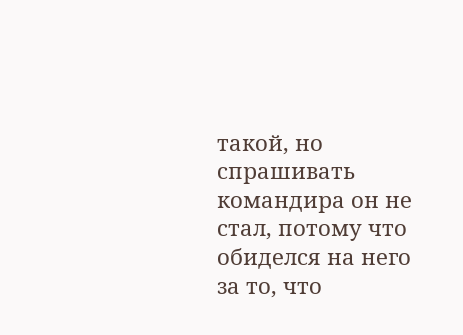такой, но спрашивать командира он не стал, потому что обиделся на него за то, что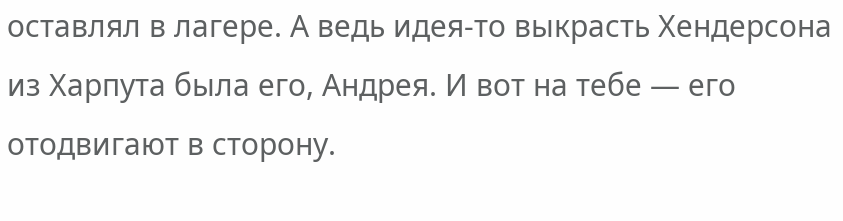оставлял в лагере. А ведь идея-то выкрасть Хендерсона из Харпута была его, Андрея. И вот на тебе — его отодвигают в сторону.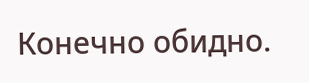Конечно обидно.